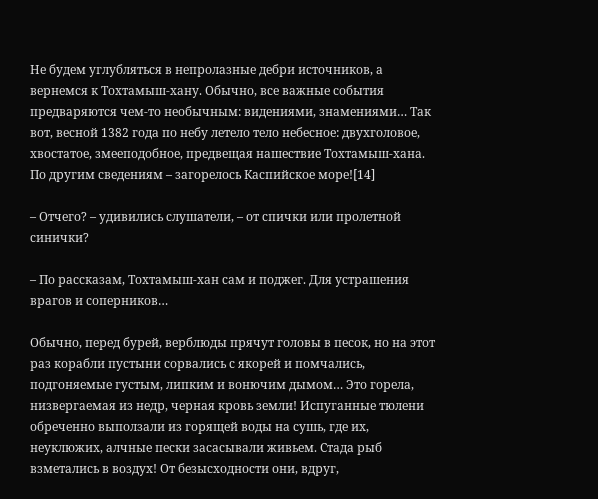Не будем углубляться в непролазные дебри источников, а вернемся к Тохтамыш-хану. Обычно, все важные события предваряются чем-то необычным: видениями, знамениями… Так вот, весной 1382 года по небу летело тело небесное: двухголовое, хвостатое, змееподобное, предвещая нашествие Тохтамыш-хана. По другим сведениям – загорелось Каспийское море![14]

– Отчего? – удивились слушатели, – от спички или пролетной синички?

– По рассказам, Тохтамыш-хан сам и поджег. Для устрашения врагов и соперников…

Обычно, перед бурей, верблюды прячут головы в песок, но на этот раз корабли пустыни сорвались с якорей и помчались, подгоняемые густым, липким и вонючим дымом… Это горела, низвергаемая из недр, черная кровь земли! Испуганные тюлени обреченно выползали из горящей воды на сушь, где их, неуклюжих, алчные пески засасывали живьем. Стада рыб взметались в воздух! От безысходности они, вдруг,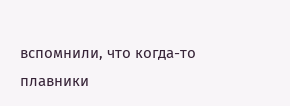вспомнили, что когда-то плавники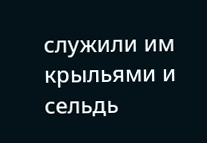служили им крыльями и сельдь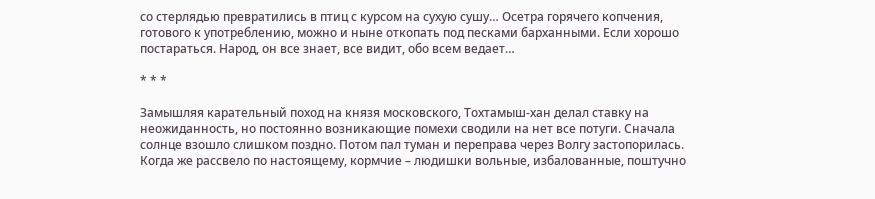со стерлядью превратились в птиц с курсом на сухую сушу… Осетра горячего копчения, готового к употреблению, можно и ныне откопать под песками барханными. Если хорошо постараться. Народ, он все знает, все видит, обо всем ведает…

* * *

Замышляя карательный поход на князя московского, Тохтамыш-хан делал ставку на неожиданность, но постоянно возникающие помехи сводили на нет все потуги. Сначала солнце взошло слишком поздно. Потом пал туман и переправа через Волгу застопорилась. Когда же рассвело по настоящему, кормчие – людишки вольные, избалованные, поштучно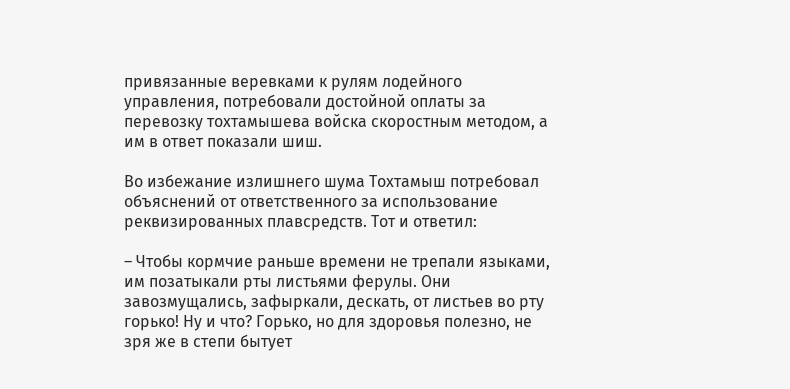привязанные веревками к рулям лодейного управления, потребовали достойной оплаты за перевозку тохтамышева войска скоростным методом, а им в ответ показали шиш.

Во избежание излишнего шума Тохтамыш потребовал объяснений от ответственного за использование реквизированных плавсредств. Тот и ответил:

– Чтобы кормчие раньше времени не трепали языками, им позатыкали рты листьями ферулы. Они завозмущались, зафыркали, дескать, от листьев во рту горько! Ну и что? Горько, но для здоровья полезно, не зря же в степи бытует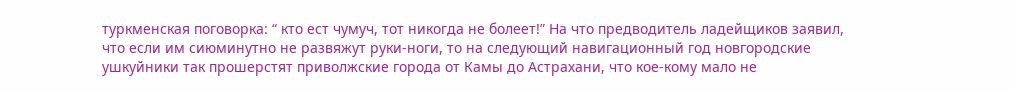туркменская поговорка: “ кто ест чумуч, тот никогда не болеет!” На что предводитель ладейщиков заявил, что если им сиюминутно не развяжут руки-ноги, то на следующий навигационный год новгородские ушкуйники так прошерстят приволжские города от Камы до Астрахани, что кое-кому мало не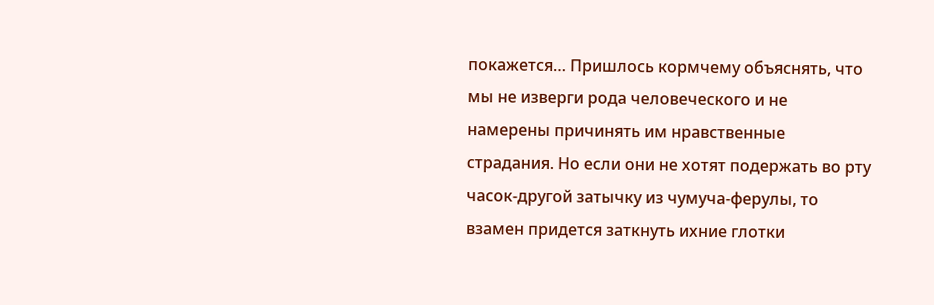покажется… Пришлось кормчему объяснять, что мы не изверги рода человеческого и не намерены причинять им нравственные страдания. Но если они не хотят подержать во рту часок-другой затычку из чумуча-ферулы, то взамен придется заткнуть ихние глотки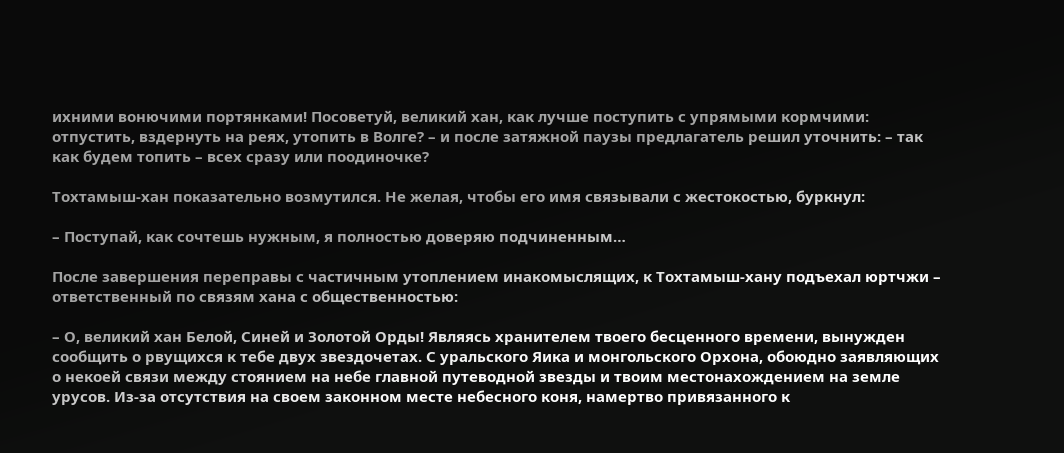ихними вонючими портянками! Посоветуй, великий хан, как лучше поступить с упрямыми кормчими: отпустить, вздернуть на реях, утопить в Волге? – и после затяжной паузы предлагатель решил уточнить: – так как будем топить – всех сразу или поодиночке?

Тохтамыш-хан показательно возмутился. Не желая, чтобы его имя связывали с жестокостью, буркнул:

– Поступай, как сочтешь нужным, я полностью доверяю подчиненным…

После завершения переправы с частичным утоплением инакомыслящих, к Тохтамыш-хану подъехал юртчжи – ответственный по связям хана с общественностью:

– О, великий хан Белой, Синей и Золотой Орды! Являясь хранителем твоего бесценного времени, вынужден сообщить о рвущихся к тебе двух звездочетах. С уральского Яика и монгольского Орхона, обоюдно заявляющих о некоей связи между стоянием на небе главной путеводной звезды и твоим местонахождением на земле урусов. Из-за отсутствия на своем законном месте небесного коня, намертво привязанного к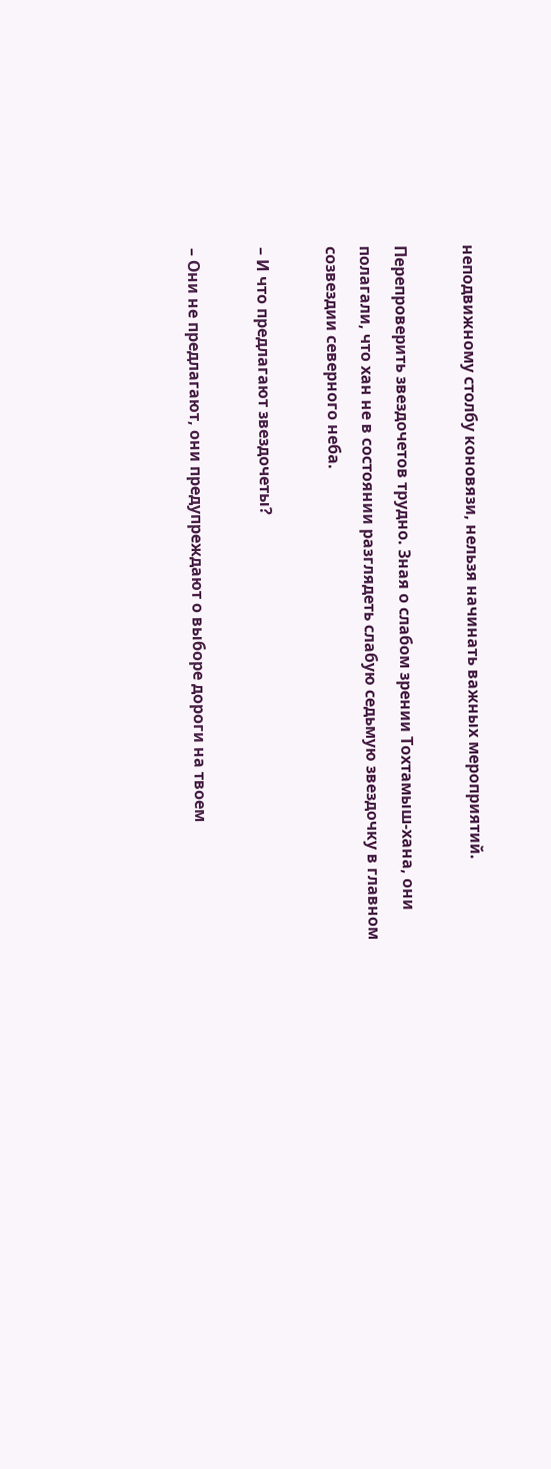неподвижному столбу коновязи, нельзя начинать важных мероприятий.

Перепроверить звездочетов трудно. Зная о слабом зрении Тохтамыш-хана, они полагали, что хан не в состоянии разглядеть слабую седьмую звездочку в главном созвездии северного неба.

– И что предлагают звездочеты?

– Они не предлагают, они предупреждают о выборе дороги на твоем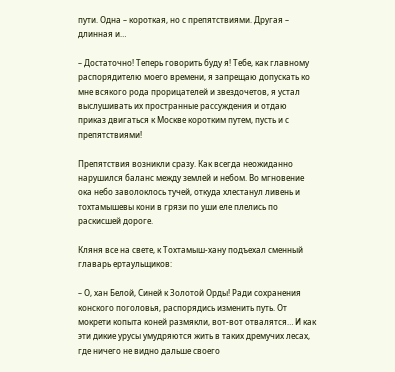пути. Одна – короткая, но с препятствиями. Другая – длинная и…

– Достаточно! Теперь говорить буду я! Тебе, как главному распорядителю моего времени, я запрещаю допускать ко мне всякого рода прорицателей и звездочетов, я устал выслушивать их пространные рассуждения и отдаю приказ двигаться к Москве коротким путем, пусть и с препятствиями!

Препятствия возникли сразу. Как всегда неожиданно нарушился баланс между землей и небом. Во мгновение ока небо заволоклось тучей, откуда хлестанул ливень и тохтамышевы кони в грязи по уши еле плелись по раскисшей дороге.

Кляня все на свете, к Тохтамыш-хану подъехал сменный главарь ертаульщиков:

– О, хан Белой, Синей к Золотой Орды! Ради сохранения конского поголовья, распорядись изменить путь. От мокрети копыта коней размякли, вот-вот отвалятся… И как эти дикие урусы умудряются жить в таких дремучих лесах, где ничего не видно дальше своего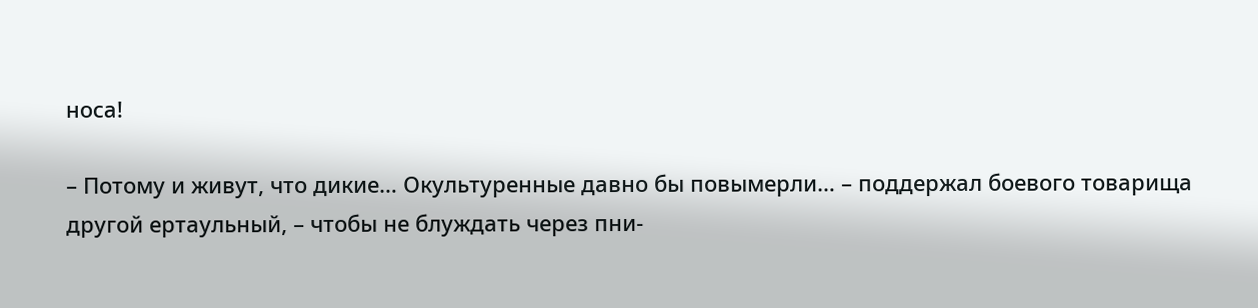носа!

– Потому и живут, что дикие… Окультуренные давно бы повымерли… – поддержал боевого товарища другой ертаульный, – чтобы не блуждать через пни-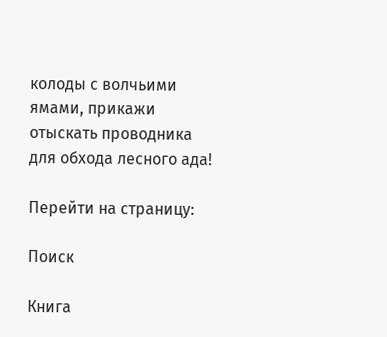колоды с волчьими ямами, прикажи отыскать проводника для обхода лесного ада!

Перейти на страницу:

Поиск

Книга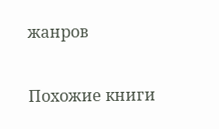жанров

Похожие книги